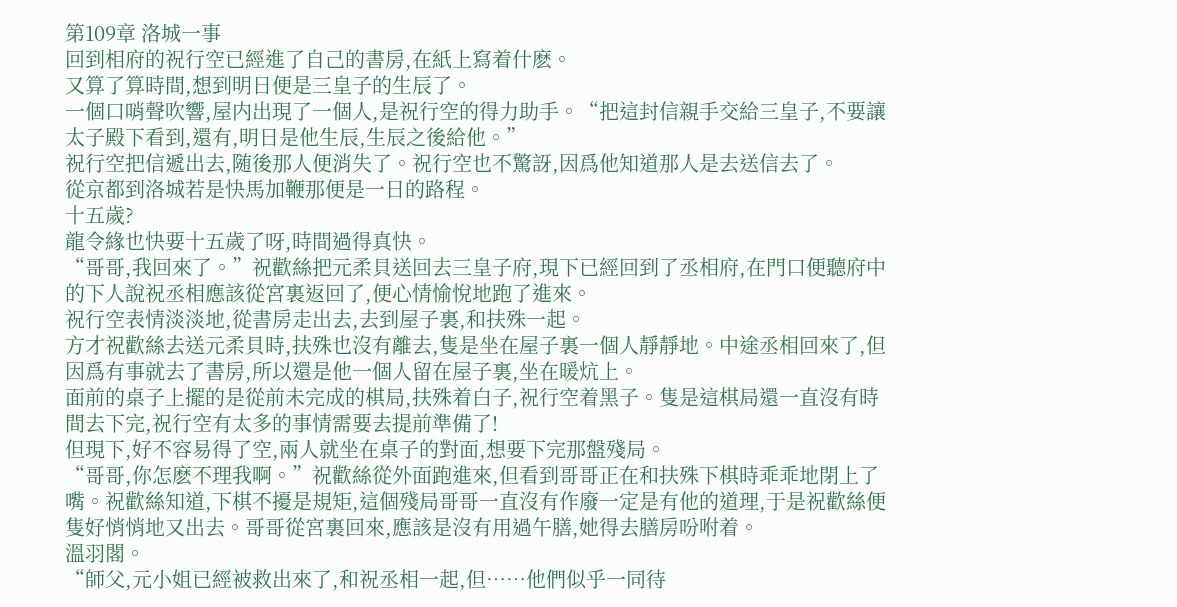第109章 洛城一事
回到相府的祝行空已經進了自己的書房,在紙上寫着什麽。
又算了算時間,想到明日便是三皇子的生辰了。
一個口哨聲吹響,屋内出現了一個人,是祝行空的得力助手。“把這封信親手交給三皇子,不要讓太子殿下看到,還有,明日是他生辰,生辰之後給他。”
祝行空把信遞出去,随後那人便消失了。祝行空也不驚訝,因爲他知道那人是去送信去了。
從京都到洛城若是快馬加鞭那便是一日的路程。
十五歲?
龍令緣也快要十五歲了呀,時間過得真快。
“哥哥,我回來了。”祝歡絲把元柔貝送回去三皇子府,現下已經回到了丞相府,在門口便聽府中的下人說祝丞相應該從宮裏返回了,便心情愉悅地跑了進來。
祝行空表情淡淡地,從書房走出去,去到屋子裏,和扶殊一起。
方才祝歡絲去送元柔貝時,扶殊也沒有離去,隻是坐在屋子裏一個人靜靜地。中途丞相回來了,但因爲有事就去了書房,所以還是他一個人留在屋子裏,坐在暖炕上。
面前的桌子上擺的是從前未完成的棋局,扶殊着白子,祝行空着黑子。隻是這棋局還一直沒有時間去下完,祝行空有太多的事情需要去提前準備了!
但現下,好不容易得了空,兩人就坐在桌子的對面,想要下完那盤殘局。
“哥哥,你怎麽不理我啊。”祝歡絲從外面跑進來,但看到哥哥正在和扶殊下棋時乖乖地閉上了嘴。祝歡絲知道,下棋不擾是規矩,這個殘局哥哥一直沒有作廢一定是有他的道理,于是祝歡絲便隻好悄悄地又出去。哥哥從宮裏回來,應該是沒有用過午膳,她得去膳房吩咐着。
溫羽閣。
“師父,元小姐已經被救出來了,和祝丞相一起,但……他們似乎一同待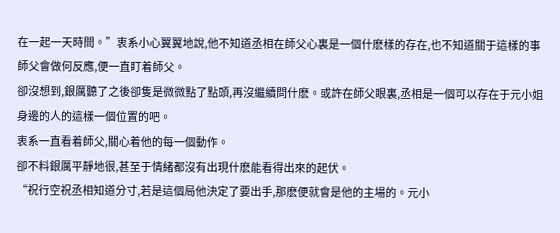在一起一天時間。”衷系小心翼翼地說,他不知道丞相在師父心裏是一個什麽樣的存在,也不知道關于這樣的事師父會做何反應,便一直盯着師父。
卻沒想到,銀厲聽了之後卻隻是微微點了點頭,再沒繼續問什麽。或許在師父眼裏,丞相是一個可以存在于元小姐身邊的人的這樣一個位置的吧。
衷系一直看着師父,關心着他的每一個動作。
卻不料銀厲平靜地很,甚至于情緒都沒有出現什麽能看得出來的起伏。
“祝行空祝丞相知道分寸,若是這個局他決定了要出手,那麽便就會是他的主場的。元小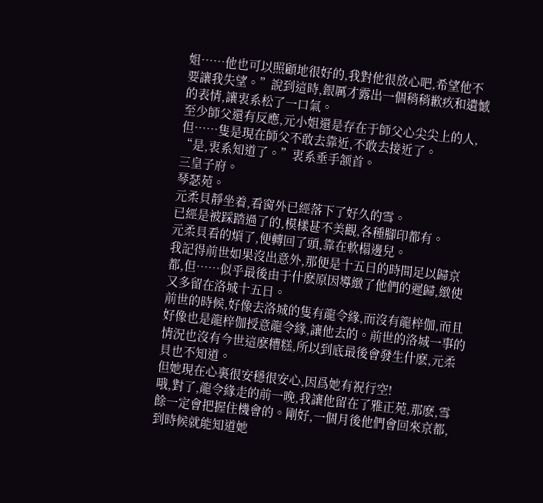姐……他也可以照顧地很好的,我對他很放心吧,希望他不要讓我失望。”說到這時,銀厲才露出一個稍稍歉疚和遺憾的表情,讓衷系松了一口氣。
至少師父還有反應,元小姐還是存在于師父心尖尖上的人,但……隻是現在師父不敢去靠近,不敢去接近了。
“是,衷系知道了。”衷系垂手颔首。
三皇子府。
琴瑟苑。
元柔貝靜坐着,看窗外已經落下了好久的雪。
已經是被踩踏過了的,模樣甚不美觀,各種腳印都有。
元柔貝看的煩了,便轉回了頭,靠在軟榻邊兒。
我記得前世如果沒出意外,那便是十五日的時間足以歸京都,但……似乎最後由于什麽原因導緻了他們的遲歸,緻使又多留在洛城十五日。
前世的時候,好像去洛城的隻有龍令緣,而沒有龍梓伽,而且好像也是龍梓伽授意龍令緣,讓他去的。前世的洛城一事的情況也沒有今世這麽糟糕,所以到底最後會發生什麽,元柔貝也不知道。
但她現在心裏很安穩很安心,因爲她有祝行空!
哦,對了,龍令緣走的前一晚,我讓他留在了雅正苑,那麽,雪餘一定會把握住機會的。剛好,一個月後他們會回來京都,到時候就能知道她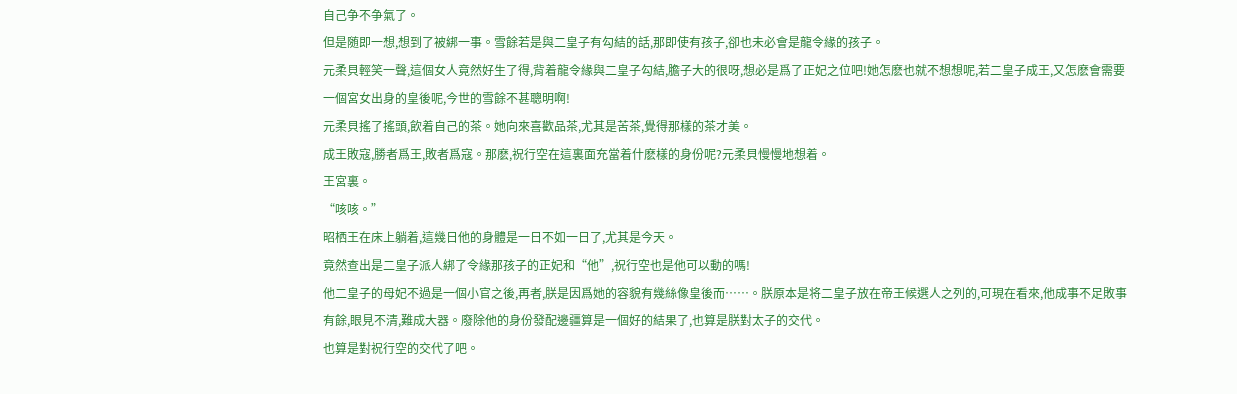自己争不争氣了。
但是随即一想,想到了被綁一事。雪餘若是與二皇子有勾結的話,那即使有孩子,卻也未必會是龍令緣的孩子。
元柔貝輕笑一聲,這個女人竟然好生了得,背着龍令緣與二皇子勾結,膽子大的很呀,想必是爲了正妃之位吧!她怎麽也就不想想呢,若二皇子成王,又怎麽會需要一個宮女出身的皇後呢,今世的雪餘不甚聰明啊!
元柔貝搖了搖頭,飲着自己的茶。她向來喜歡品茶,尤其是苦茶,覺得那樣的茶才美。
成王敗寇,勝者爲王,敗者爲寇。那麽,祝行空在這裏面充當着什麽樣的身份呢?元柔貝慢慢地想着。
王宮裏。
“咳咳。”
昭栖王在床上躺着,這幾日他的身體是一日不如一日了,尤其是今天。
竟然查出是二皇子派人綁了令緣那孩子的正妃和“他”,祝行空也是他可以動的嗎!
他二皇子的母妃不過是一個小官之後,再者,朕是因爲她的容貌有幾絲像皇後而……。朕原本是将二皇子放在帝王候選人之列的,可現在看來,他成事不足敗事有餘,眼見不清,難成大器。廢除他的身份發配邊疆算是一個好的結果了,也算是朕對太子的交代。
也算是對祝行空的交代了吧。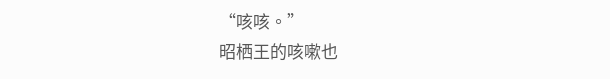“咳咳。”
昭栖王的咳嗽也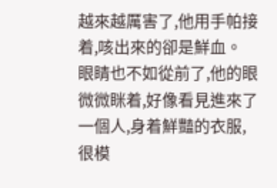越來越厲害了,他用手帕接着,咳出來的卻是鮮血。
眼睛也不如從前了,他的眼微微眯着,好像看見進來了一個人,身着鮮豔的衣服,很模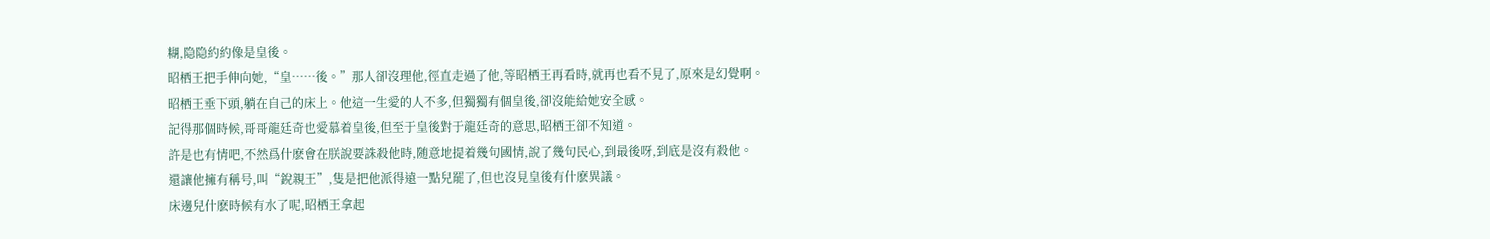糊,隐隐約約像是皇後。
昭栖王把手伸向她,“皇……後。”那人卻沒理他,徑直走過了他,等昭栖王再看時,就再也看不見了,原來是幻覺啊。
昭栖王垂下頭,躺在自己的床上。他這一生愛的人不多,但獨獨有個皇後,卻沒能給她安全感。
記得那個時候,哥哥龍廷奇也愛慕着皇後,但至于皇後對于龍廷奇的意思,昭栖王卻不知道。
許是也有情吧,不然爲什麽會在朕說要誅殺他時,随意地提着幾句國情,說了幾句民心,到最後呀,到底是沒有殺他。
還讓他擁有稱号,叫“銳親王”,隻是把他派得遠一點兒罷了,但也沒見皇後有什麽異議。
床邊兒什麽時候有水了呢,昭栖王拿起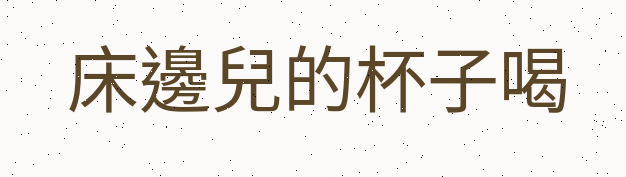床邊兒的杯子喝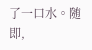了一口水。随即,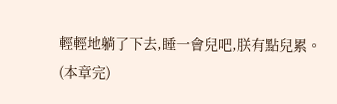輕輕地躺了下去,睡一會兒吧,朕有點兒累。
(本章完)